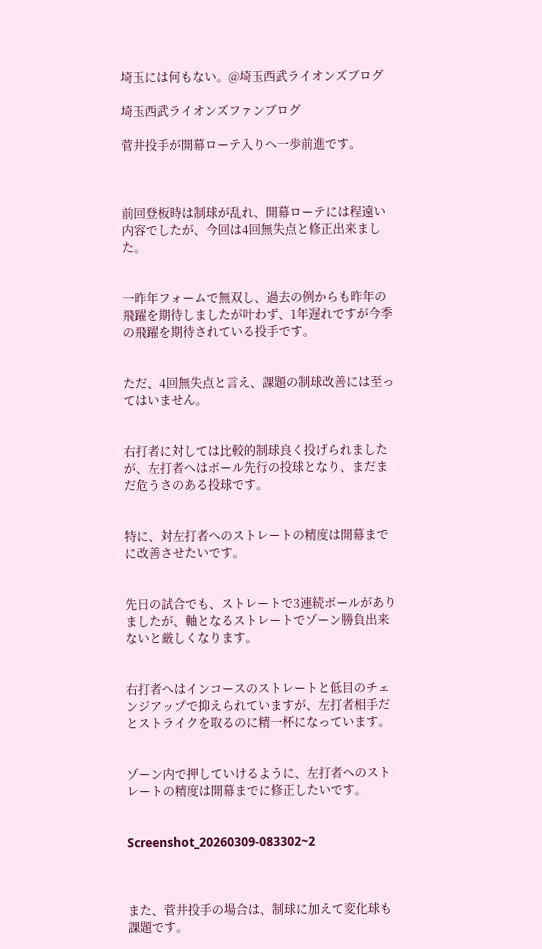埼玉には何もない。@埼玉西武ライオンズブログ

埼玉西武ライオンズファンブログ

菅井投手が開幕ローテ入りへ一歩前進です。



前回登板時は制球が乱れ、開幕ローテには程遠い内容でしたが、今回は4回無失点と修正出来ました。


一昨年フォームで無双し、過去の例からも昨年の飛躍を期待しましたが叶わず、1年遅れですが今季の飛躍を期待されている投手です。


ただ、4回無失点と言え、課題の制球改善には至ってはいません。


右打者に対しては比較的制球良く投げられましたが、左打者へはボール先行の投球となり、まだまだ危うさのある投球です。


特に、対左打者へのストレートの精度は開幕までに改善させたいです。


先日の試合でも、ストレートで3連続ボールがありましたが、軸となるストレートでゾーン勝負出来ないと厳しくなります。


右打者へはインコースのストレートと低目のチェンジアップで抑えられていますが、左打者相手だとストライクを取るのに精一杯になっています。


ゾーン内で押していけるように、左打者へのストレートの精度は開幕までに修正したいです。


Screenshot_20260309-083302~2



また、菅井投手の場合は、制球に加えて変化球も課題です。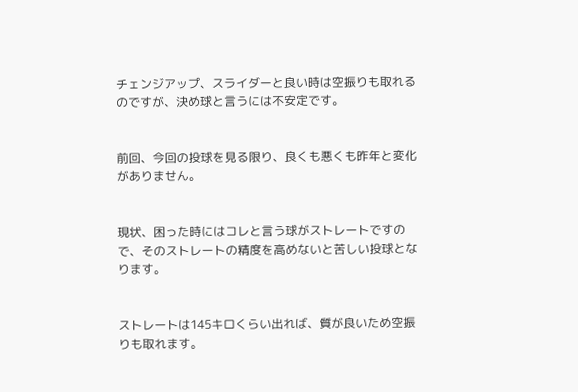チェンジアップ、スライダーと良い時は空振りも取れるのですが、決め球と言うには不安定です。


前回、今回の投球を見る限り、良くも悪くも昨年と変化がありません。


現状、困った時にはコレと言う球がストレートですので、そのストレートの精度を高めないと苦しい投球となります。


ストレートは145キロくらい出れば、質が良いため空振りも取れます。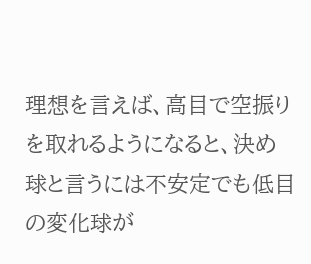理想を言えば、高目で空振りを取れるようになると、決め球と言うには不安定でも低目の変化球が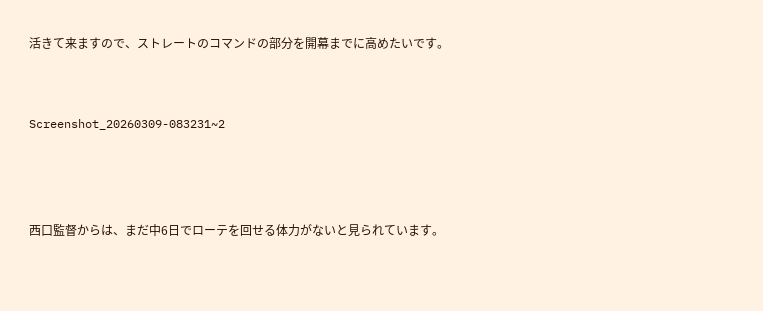活きて来ますので、ストレートのコマンドの部分を開幕までに高めたいです。


Screenshot_20260309-083231~2



西口監督からは、まだ中6日でローテを回せる体力がないと見られています。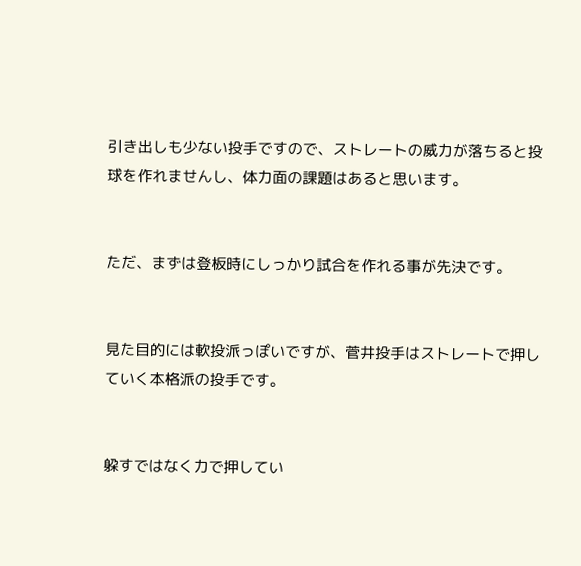引き出しも少ない投手ですので、ストレートの威力が落ちると投球を作れませんし、体力面の課題はあると思います。


ただ、まずは登板時にしっかり試合を作れる事が先決です。


見た目的には軟投派っぽいですが、菅井投手はストレートで押していく本格派の投手です。


躱すではなく力で押してい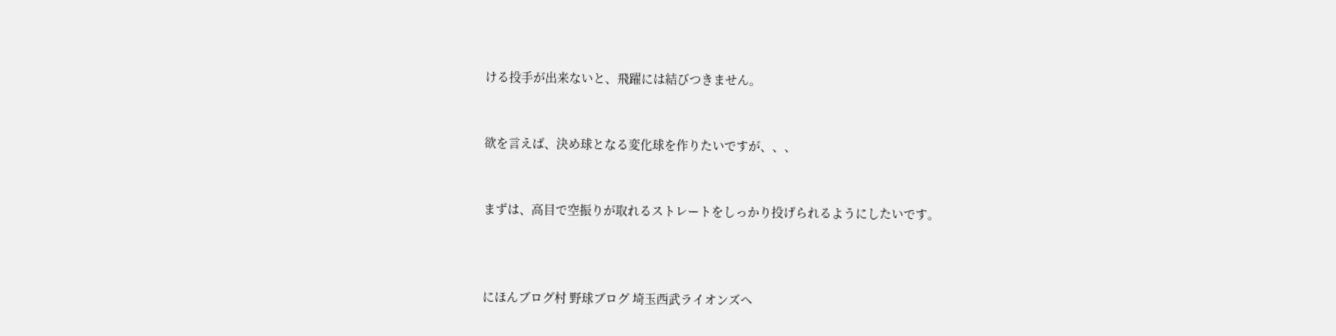ける投手が出来ないと、飛躍には結びつきません。


欲を言えば、決め球となる変化球を作りたいですが、、、


まずは、高目で空振りが取れるストレートをしっかり投げられるようにしたいです。



にほんブログ村 野球ブログ 埼玉西武ライオンズへ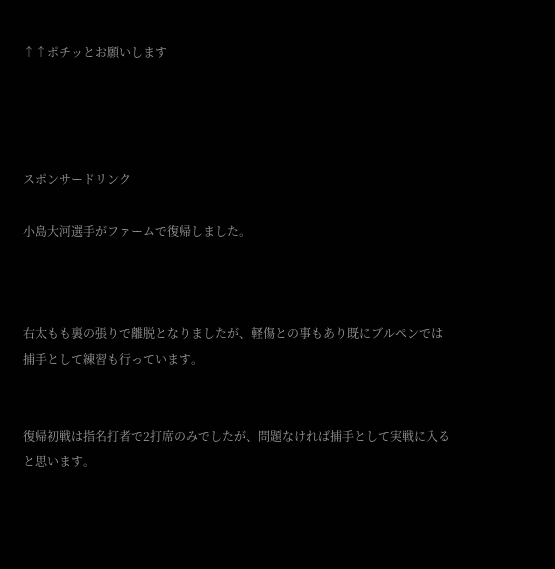↑↑ポチッとお願いします




スポンサードリンク

小島大河選手がファームで復帰しました。



右太もも裏の張りで離脱となりましたが、軽傷との事もあり既にブルペンでは捕手として練習も行っています。


復帰初戦は指名打者で2打席のみでしたが、問題なければ捕手として実戦に入ると思います。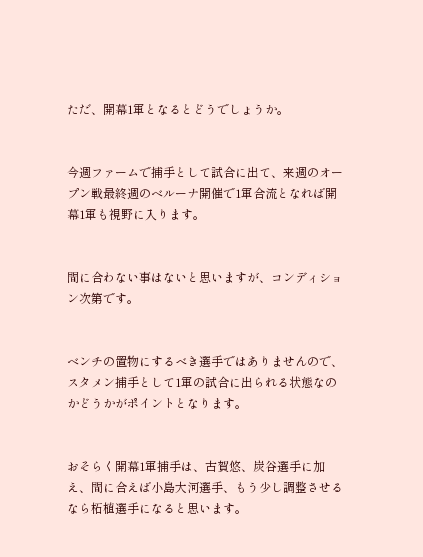ただ、開幕1軍となるとどうでしょうか。


今週ファームで捕手として試合に出て、来週のオープン戦最終週のベルーナ開催で1軍合流となれば開幕1軍も視野に入ります。


間に合わない事はないと思いますが、コンディション次第です。


ベンチの置物にするべき選手ではありませんので、スタメン捕手として1軍の試合に出られる状態なのかどうかがポイントとなります。


おそらく開幕1軍捕手は、古賀悠、炭谷選手に加え、間に合えば小島大河選手、もう少し調整させるなら柘植選手になると思います。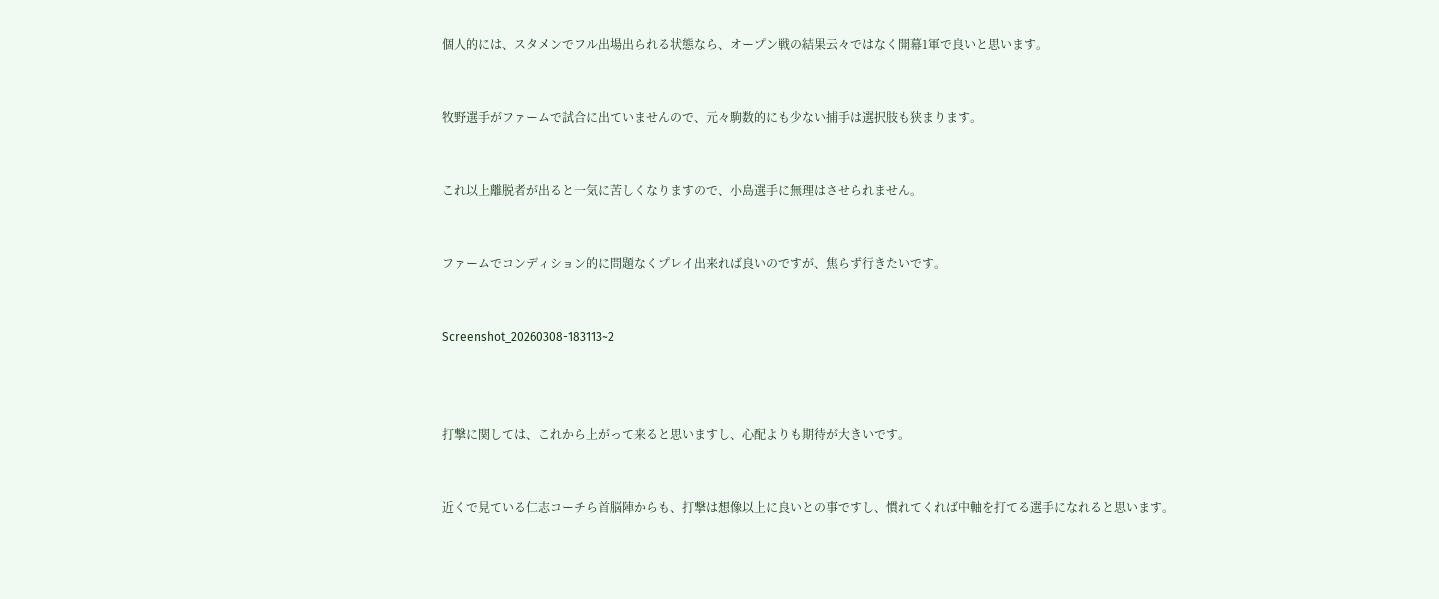個人的には、スタメンでフル出場出られる状態なら、オープン戦の結果云々ではなく開幕1軍で良いと思います。


牧野選手がファームで試合に出ていませんので、元々駒数的にも少ない捕手は選択肢も狭まります。


これ以上離脱者が出ると一気に苦しくなりますので、小島選手に無理はさせられません。


ファームでコンディション的に問題なくプレイ出来れば良いのですが、焦らず行きたいです。


Screenshot_20260308-183113~2



打撃に関しては、これから上がって来ると思いますし、心配よりも期待が大きいです。


近くで見ている仁志コーチら首脳陣からも、打撃は想像以上に良いとの事ですし、慣れてくれば中軸を打てる選手になれると思います。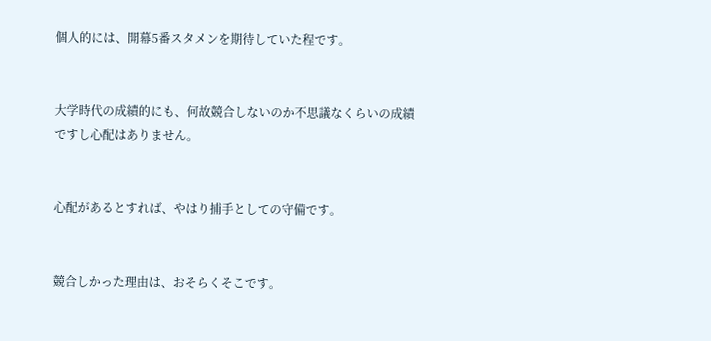個人的には、開幕5番スタメンを期待していた程です。


大学時代の成績的にも、何故競合しないのか不思議なくらいの成績ですし心配はありません。


心配があるとすれば、やはり捕手としての守備です。


競合しかった理由は、おそらくそこです。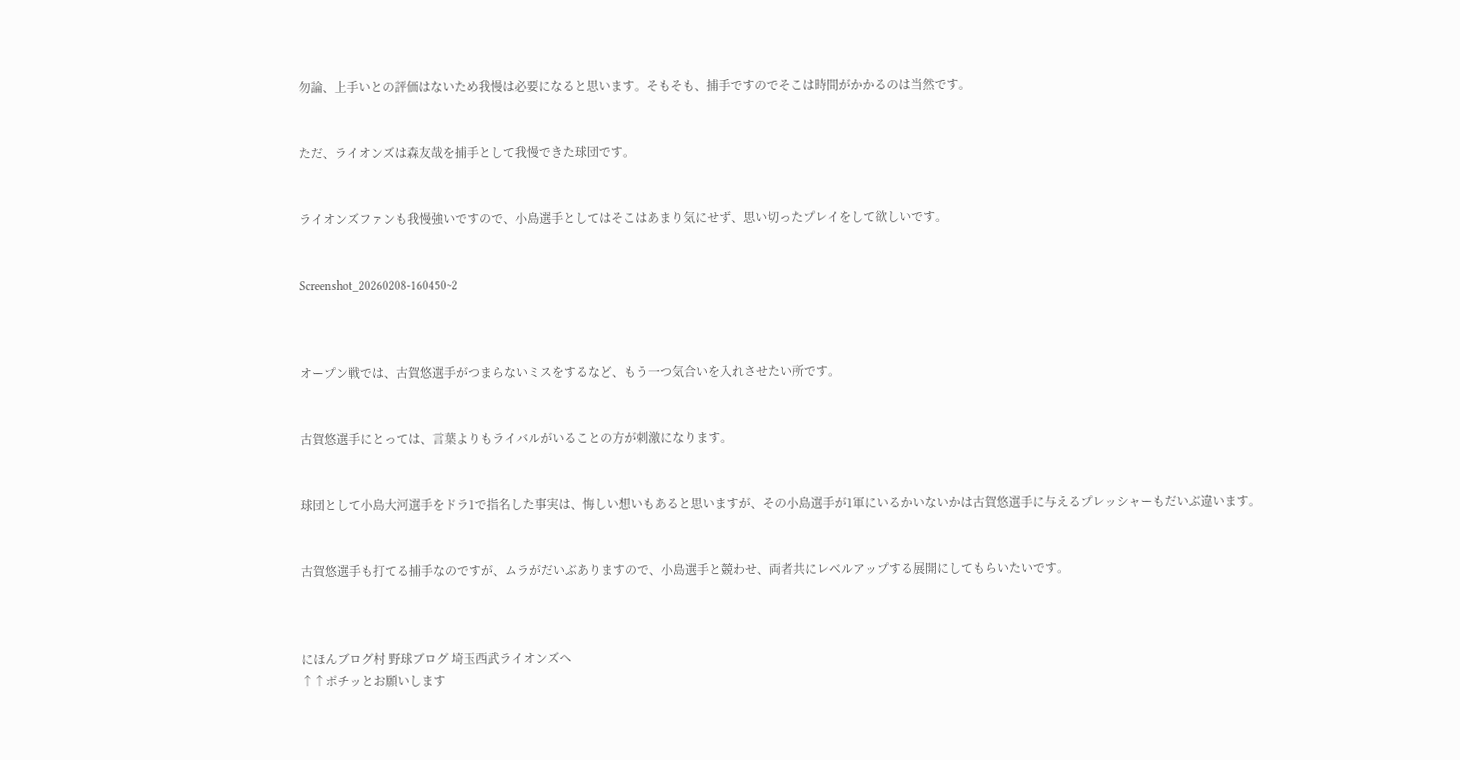勿論、上手いとの評価はないため我慢は必要になると思います。そもそも、捕手ですのでそこは時間がかかるのは当然です。


ただ、ライオンズは森友哉を捕手として我慢できた球団です。


ライオンズファンも我慢強いですので、小島選手としてはそこはあまり気にせず、思い切ったプレイをして欲しいです。


Screenshot_20260208-160450~2



オープン戦では、古賀悠選手がつまらないミスをするなど、もう一つ気合いを入れさせたい所です。


古賀悠選手にとっては、言葉よりもライバルがいることの方が刺激になります。


球団として小島大河選手をドラ1で指名した事実は、悔しい想いもあると思いますが、その小島選手が1軍にいるかいないかは古賀悠選手に与えるプレッシャーもだいぶ違います。


古賀悠選手も打てる捕手なのですが、ムラがだいぶありますので、小島選手と競わせ、両者共にレベルアップする展開にしてもらいたいです。



にほんブログ村 野球ブログ 埼玉西武ライオンズへ
↑↑ポチッとお願いします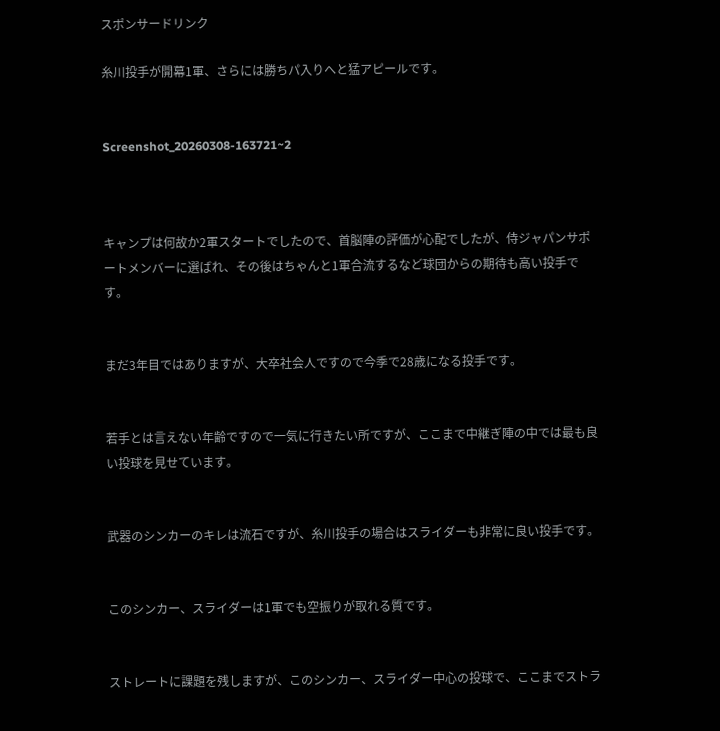スポンサードリンク

糸川投手が開幕1軍、さらには勝ちパ入りへと猛アピールです。


Screenshot_20260308-163721~2



キャンプは何故か2軍スタートでしたので、首脳陣の評価が心配でしたが、侍ジャパンサポートメンバーに選ばれ、その後はちゃんと1軍合流するなど球団からの期待も高い投手です。


まだ3年目ではありますが、大卒社会人ですので今季で28歳になる投手です。


若手とは言えない年齢ですので一気に行きたい所ですが、ここまで中継ぎ陣の中では最も良い投球を見せています。


武器のシンカーのキレは流石ですが、糸川投手の場合はスライダーも非常に良い投手です。


このシンカー、スライダーは1軍でも空振りが取れる質です。


ストレートに課題を残しますが、このシンカー、スライダー中心の投球で、ここまでストラ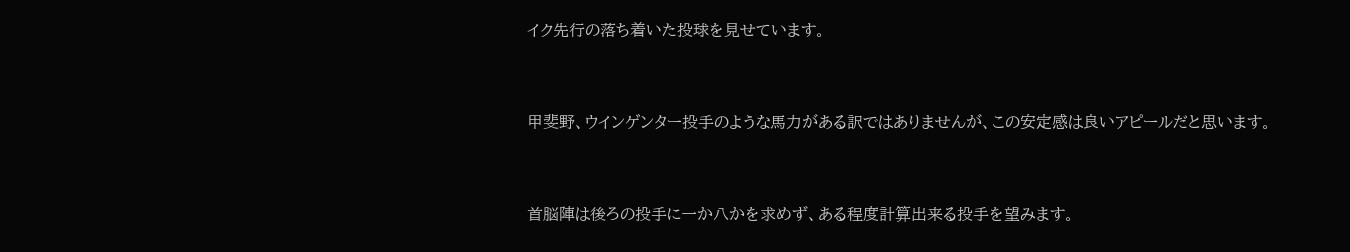イク先行の落ち着いた投球を見せています。


甲斐野、ウインゲンター投手のような馬力がある訳ではありませんが、この安定感は良いアピールだと思います。


首脳陣は後ろの投手に一か八かを求めず、ある程度計算出来る投手を望みます。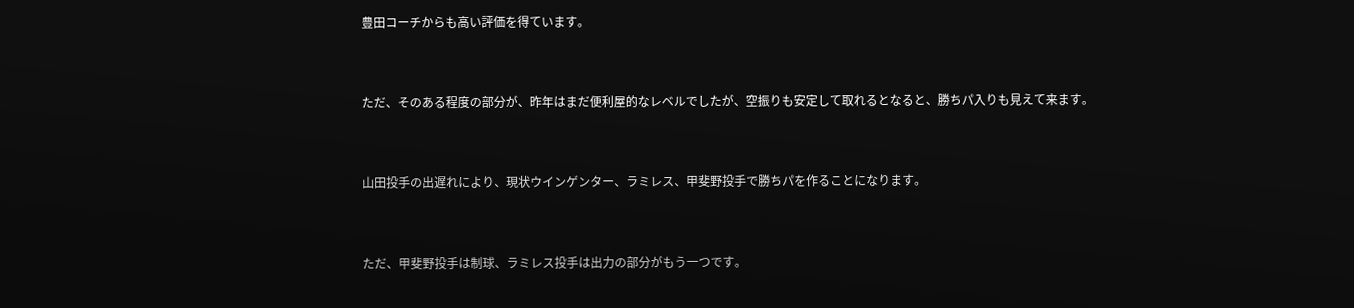豊田コーチからも高い評価を得ています。


ただ、そのある程度の部分が、昨年はまだ便利屋的なレベルでしたが、空振りも安定して取れるとなると、勝ちパ入りも見えて来ます。


山田投手の出遅れにより、現状ウインゲンター、ラミレス、甲斐野投手で勝ちパを作ることになります。


ただ、甲斐野投手は制球、ラミレス投手は出力の部分がもう一つです。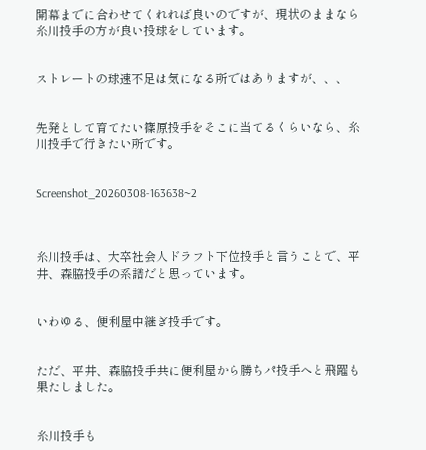開幕までに合わせてくれれば良いのですが、現状のままなら糸川投手の方が良い投球をしています。


ストレートの球速不足は気になる所ではありますが、、、


先発として育てたい篠原投手をそこに当てるくらいなら、糸川投手で行きたい所です。


Screenshot_20260308-163638~2



糸川投手は、大卒社会人ドラフト下位投手と言うことで、平井、森脇投手の系譜だと思っています。


いわゆる、便利屋中継ぎ投手です。


ただ、平井、森脇投手共に便利屋から勝ちパ投手へと飛躍も果たしました。


糸川投手も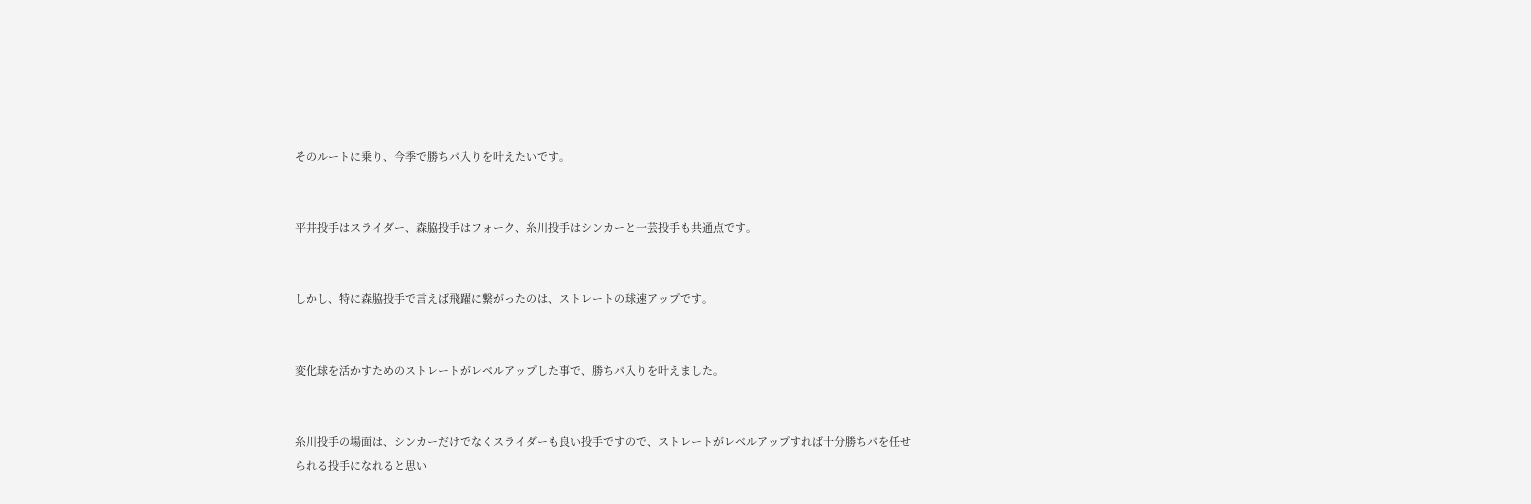そのルートに乗り、今季で勝ちパ入りを叶えたいです。


平井投手はスライダー、森脇投手はフォーク、糸川投手はシンカーと一芸投手も共通点です。


しかし、特に森脇投手で言えば飛躍に繋がったのは、ストレートの球速アップです。


変化球を活かすためのストレートがレベルアップした事で、勝ちパ入りを叶えました。


糸川投手の場面は、シンカーだけでなくスライダーも良い投手ですので、ストレートがレベルアップすれば十分勝ちパを任せられる投手になれると思い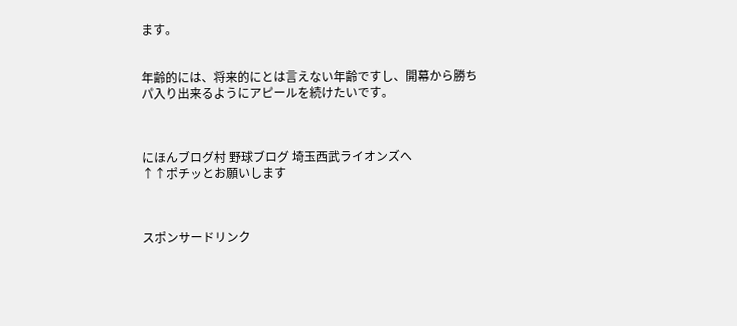ます。


年齢的には、将来的にとは言えない年齢ですし、開幕から勝ちパ入り出来るようにアピールを続けたいです。



にほんブログ村 野球ブログ 埼玉西武ライオンズへ
↑↑ポチッとお願いします



スポンサードリンク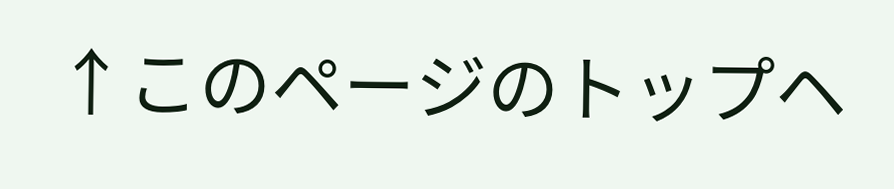↑このページのトップヘ